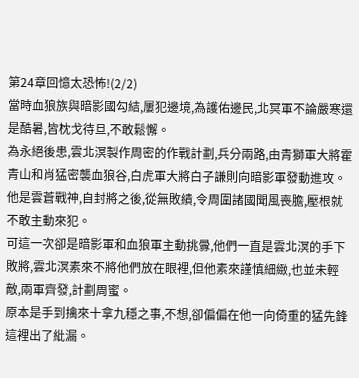第24章回憶太恐怖!(2/2)
當時血狼族與暗影國勾結,屢犯邊境,為護佑邊民,北冥軍不論嚴寒還是酷暑,皆枕戈待旦,不敢鬆懈。
為永絕後患,雲北溟製作周密的作戰計劃,兵分兩路,由青獅軍大將霍青山和肖猛密襲血狼谷,白虎軍大將白子謙則向暗影軍發動進攻。
他是雲蒼戰神,自封將之後,從無敗績,令周圍諸國聞風喪膽,壓根就不敢主動來犯。
可這一次卻是暗影軍和血狼軍主動挑釁,他們一直是雲北溟的手下敗將,雲北溟素來不將他們放在眼裡,但他素來謹慎細緻,也並未輕敵,兩軍齊發,計劃周蜜。
原本是手到擒來十拿九穩之事,不想,卻偏偏在他一向倚重的猛先鋒這裡出了紕漏。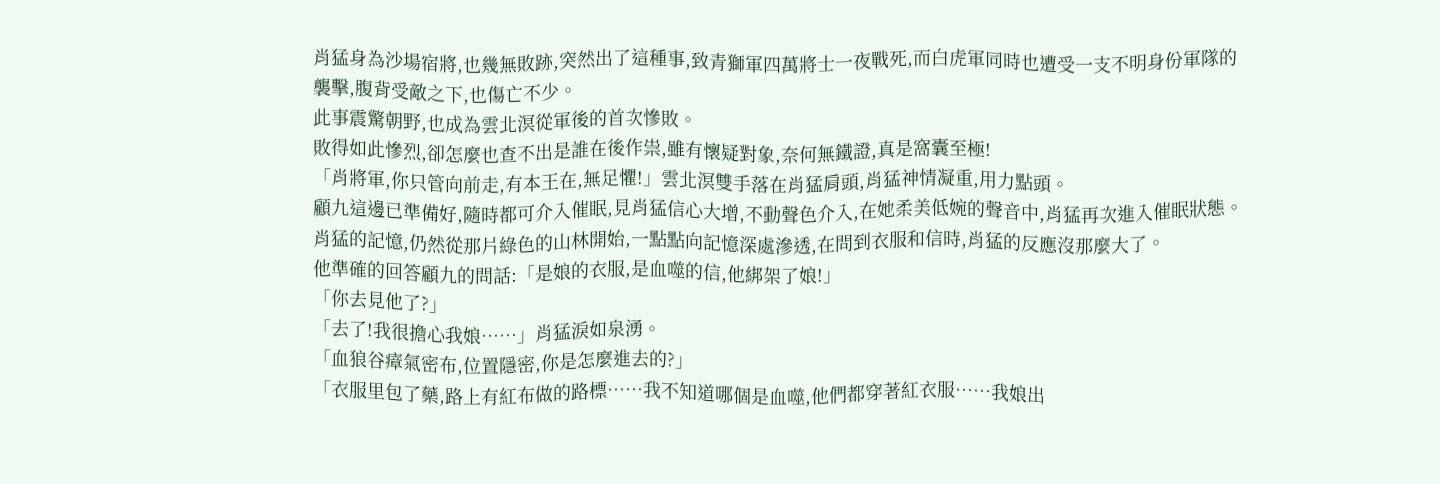肖猛身為沙場宿將,也幾無敗跡,突然出了這種事,致青獅軍四萬將士一夜戰死,而白虎軍同時也遭受一支不明身份軍隊的襲擊,腹背受敵之下,也傷亡不少。
此事震驚朝野,也成為雲北溟從軍後的首次慘敗。
敗得如此慘烈,卻怎麼也查不出是誰在後作祟,雖有懷疑對象,奈何無鐵證,真是窩囊至極!
「肖將軍,你只管向前走,有本王在,無足懼!」雲北溟雙手落在肖猛肩頭,肖猛神情凝重,用力點頭。
顧九這邊已準備好,隨時都可介入催眠,見肖猛信心大增,不動聲色介入,在她柔美低婉的聲音中,肖猛再次進入催眠狀態。
肖猛的記憶,仍然從那片綠色的山林開始,一點點向記憶深處滲透,在問到衣服和信時,肖猛的反應沒那麼大了。
他準確的回答顧九的問話:「是娘的衣服,是血噬的信,他綁架了娘!」
「你去見他了?」
「去了!我很擔心我娘……」肖猛淚如泉湧。
「血狼谷瘴氣密布,位置隱密,你是怎麼進去的?」
「衣服里包了藥,路上有紅布做的路標……我不知道哪個是血噬,他們都穿著紅衣服……我娘出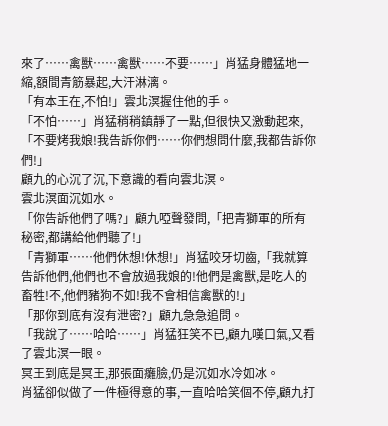來了……禽獸……禽獸……不要……」肖猛身體猛地一縮,額間青筋暴起,大汗淋漓。
「有本王在,不怕!」雲北溟握住他的手。
「不怕……」肖猛稍稍鎮靜了一點,但很快又激動起來,「不要烤我娘!我告訴你們……你們想問什麼,我都告訴你們!」
顧九的心沉了沉,下意識的看向雲北溟。
雲北溟面沉如水。
「你告訴他們了嗎?」顧九啞聲發問,「把青獅軍的所有秘密,都講給他們聽了!」
「青獅軍……他們休想!休想!」肖猛咬牙切齒,「我就算告訴他們,他們也不會放過我娘的!他們是禽獸,是吃人的畜牲!不,他們豬狗不如!我不會相信禽獸的!」
「那你到底有沒有泄密?」顧九急急追問。
「我說了……哈哈……」肖猛狂笑不已,顧九嘆口氣,又看了雲北溟一眼。
冥王到底是冥王,那張面癱臉,仍是沉如水冷如冰。
肖猛卻似做了一件極得意的事,一直哈哈笑個不停,顧九打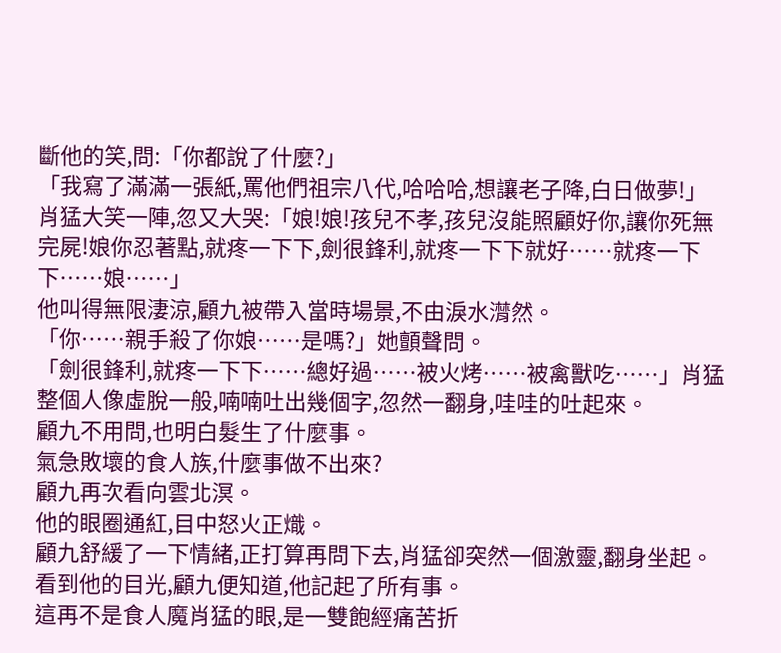斷他的笑,問:「你都說了什麼?」
「我寫了滿滿一張紙,罵他們祖宗八代,哈哈哈,想讓老子降,白日做夢!」肖猛大笑一陣,忽又大哭:「娘!娘!孩兒不孝,孩兒沒能照顧好你,讓你死無完屍!娘你忍著點,就疼一下下,劍很鋒利,就疼一下下就好……就疼一下下……娘……」
他叫得無限淒涼,顧九被帶入當時場景,不由淚水潸然。
「你……親手殺了你娘……是嗎?」她顫聲問。
「劍很鋒利,就疼一下下……總好過……被火烤……被禽獸吃……」肖猛整個人像虛脫一般,喃喃吐出幾個字,忽然一翻身,哇哇的吐起來。
顧九不用問,也明白髮生了什麼事。
氣急敗壞的食人族,什麼事做不出來?
顧九再次看向雲北溟。
他的眼圈通紅,目中怒火正熾。
顧九舒緩了一下情緒,正打算再問下去,肖猛卻突然一個激靈,翻身坐起。
看到他的目光,顧九便知道,他記起了所有事。
這再不是食人魔肖猛的眼,是一雙飽經痛苦折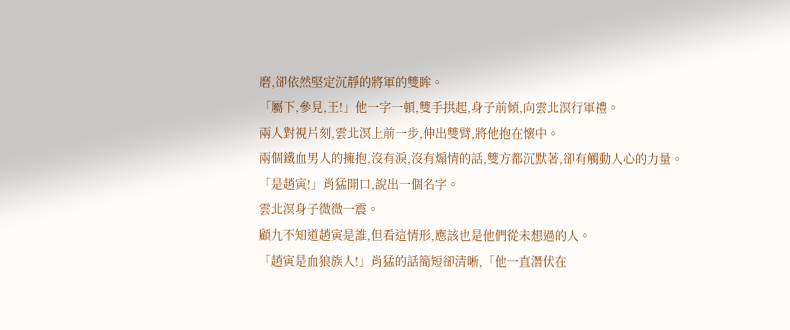磨,卻依然堅定沉靜的將軍的雙眸。
「屬下,參見,王!」他一字一頓,雙手拱起,身子前傾,向雲北溟行軍禮。
兩人對視片刻,雲北溟上前一步,伸出雙臂,將他抱在懷中。
兩個鐵血男人的擁抱,沒有淚,沒有煽情的話,雙方都沉默著,卻有觸動人心的力量。
「是趙寅!」肖猛開口,說出一個名字。
雲北溟身子微微一震。
顧九不知道趙寅是誰,但看這情形,應該也是他們從未想過的人。
「趙寅是血狼族人!」肖猛的話簡短卻清晰,「他一直潛伏在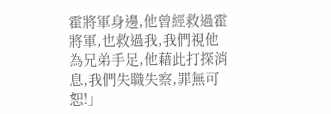霍將軍身邊,他曾經救過霍將軍,也救過我,我們視他為兄弟手足,他藉此打探消息,我們失職失察,罪無可恕!」